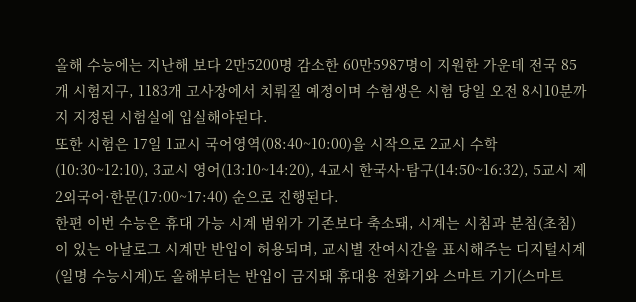올해 수능에는 지난해 보다 2만5200명 감소한 60만5987명이 지원한 가운데 전국 85개 시험지구, 1183개 고사장에서 치뤄질 예정이며 수험생은 시험 당일 오전 8시10분까지 지정된 시험실에 입실해야된다.
또한 시험은 17일 1교시 국어영역(08:40~10:00)을 시작으로 2교시 수학(10:30~12:10), 3교시 영어(13:10~14:20), 4교시 한국사·탐구(14:50~16:32), 5교시 제2외국어·한문(17:00~17:40) 순으로 진행된다.
한편 이번 수능은 휴대 가능 시계 범위가 기존보다 축소돼, 시계는 시침과 분침(초침)이 있는 아날로그 시계만 반입이 허용되며, 교시별 잔여시간을 표시해주는 디지털시계(일명 수능시계)도 올해부터는 반입이 금지돼 휴대용 전화기와 스마트 기기(스마트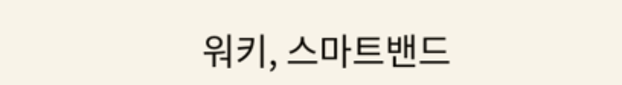워키, 스마트밴드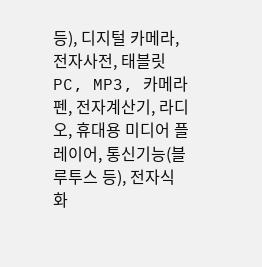등), 디지털 카메라, 전자사전, 태블릿PC, MP3, 카메라펜, 전자계산기, 라디오, 휴대용 미디어 플레이어, 통신기능(블루투스 등), 전자식 화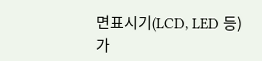면표시기(LCD, LED 등)가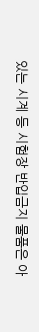있는 시계 등 시험장 반입금지 물품은 아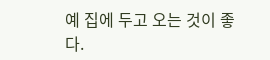예 집에 두고 오는 것이 좋다.